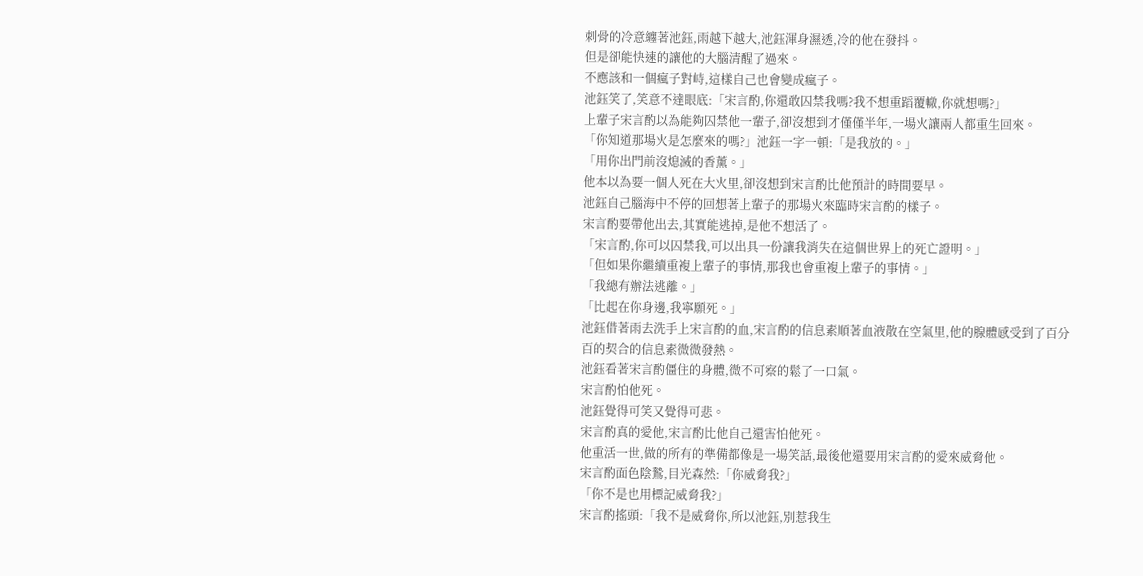刺骨的冷意纏著池鈺,雨越下越大,池鈺渾身濕透,冷的他在發抖。
但是卻能快速的讓他的大腦清醒了過來。
不應該和一個瘋子對峙,這樣自己也會變成瘋子。
池鈺笑了,笑意不達眼底:「宋言酌,你還敢囚禁我嗎?我不想重蹈覆轍,你就想嗎?」
上輩子宋言酌以為能夠囚禁他一輩子,卻沒想到才僅僅半年,一場火讓兩人都重生回來。
「你知道那場火是怎麼來的嗎?」池鈺一字一頓:「是我放的。」
「用你出門前沒熄滅的香薰。」
他本以為要一個人死在大火里,卻沒想到宋言酌比他預計的時間要早。
池鈺自己腦海中不停的回想著上輩子的那場火來臨時宋言酌的樣子。
宋言酌要帶他出去,其實能逃掉,是他不想活了。
「宋言酌,你可以囚禁我,可以出具一份讓我消失在這個世界上的死亡證明。」
「但如果你繼續重複上輩子的事情,那我也會重複上輩子的事情。」
「我總有辦法逃離。」
「比起在你身邊,我寧願死。」
池鈺借著雨去洗手上宋言酌的血,宋言酌的信息素順著血液散在空氣里,他的腺體感受到了百分百的契合的信息素微微發熱。
池鈺看著宋言酌僵住的身體,微不可察的鬆了一口氣。
宋言酌怕他死。
池鈺覺得可笑又覺得可悲。
宋言酌真的愛他,宋言酌比他自己還害怕他死。
他重活一世,做的所有的準備都像是一場笑話,最後他還要用宋言酌的愛來威脅他。
宋言酌面色陰鷙,目光森然:「你威脅我?」
「你不是也用標記威脅我?」
宋言酌搖頭:「我不是威脅你,所以池鈺,別惹我生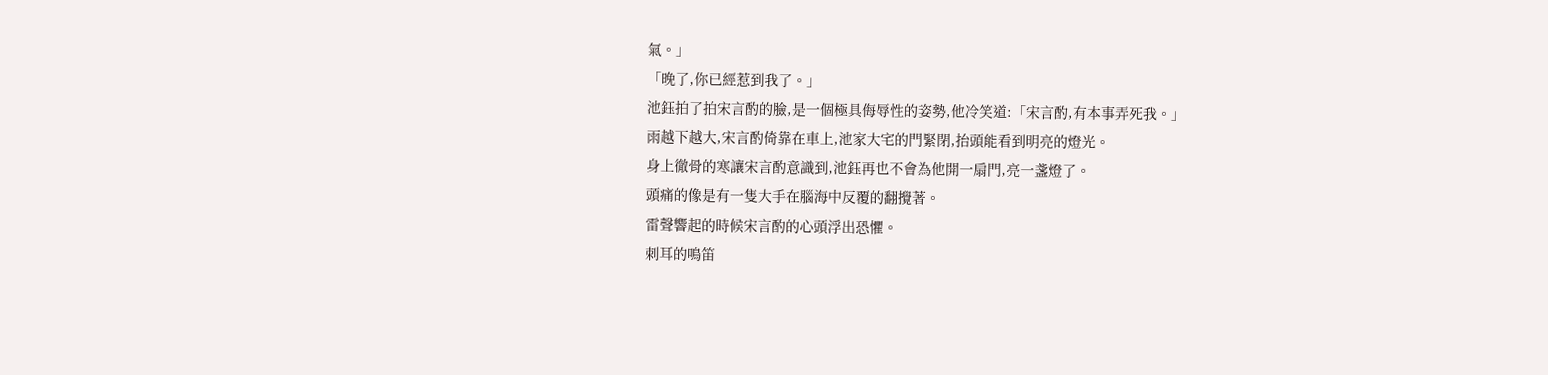氣。」
「晚了,你已經惹到我了。」
池鈺拍了拍宋言酌的臉,是一個極具侮辱性的姿勢,他冷笑道:「宋言酌,有本事弄死我。」
雨越下越大,宋言酌倚靠在車上,池家大宅的門緊閉,抬頭能看到明亮的燈光。
身上徹骨的寒讓宋言酌意識到,池鈺再也不會為他開一扇門,亮一盞燈了。
頭痛的像是有一隻大手在腦海中反覆的翻攪著。
雷聲響起的時候宋言酌的心頭浮出恐懼。
刺耳的鳴笛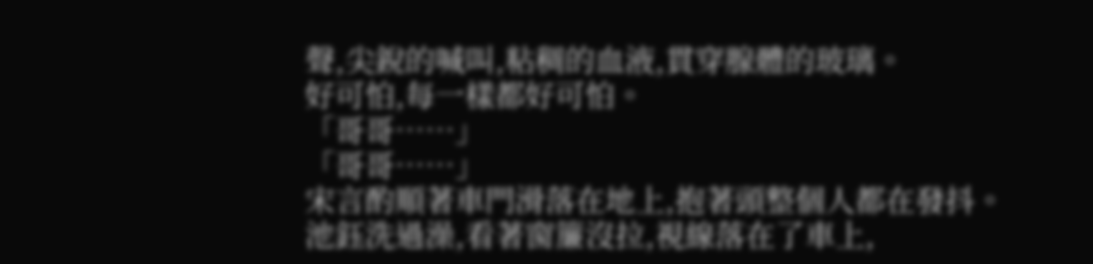聲,尖銳的喊叫,粘稠的血液,貫穿腺體的玻璃。
好可怕,每一樣都好可怕。
「哥哥……」
「哥哥……」
宋言酌順著車門滑落在地上,抱著頭整個人都在發抖。
池鈺洗過澡,看著窗簾沒拉,視線落在了車上,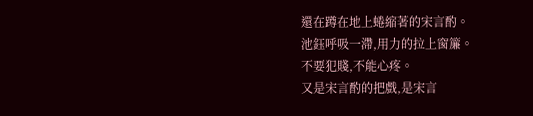還在蹲在地上蜷縮著的宋言酌。
池鈺呼吸一滯,用力的拉上窗簾。
不要犯賤,不能心疼。
又是宋言酌的把戲,是宋言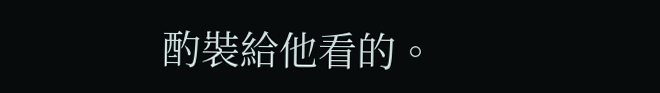酌裝給他看的。